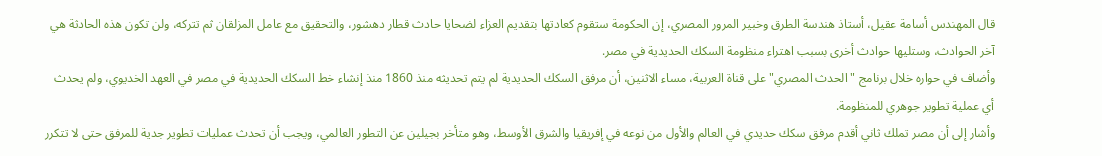قال المهندس أسامة عقيل، أستاذ هندسة الطرق وخبير المرور المصري، إن الحكومة ستقوم كعادتها بتقديم العزاء لضحايا حادث قطار دهشور، والتحقيق مع عامل المزلقان ثم تتركه، ولن تكون هذه الحادثة هي آخر الحوادث، وستليها حوادث أخرى بسبب اهتراء منظومة السكك الحديدية في مصر.
وأضاف في حواره خلال برنامج "الحدث المصري" على قناة العربية، مساء الاثنين، أن مرفق السكك الحديدية لم يتم تحديثه منذ 1860 منذ إنشاء خط السكك الحديدية في مصر في العهد الخديوي، ولم يحدث أي عملية تطوير جوهري للمنظومة.
وأشار إلى أن مصر تملك ثاني أقدم مرفق سكك حديدي في العالم والأول من نوعه في إفريقيا والشرق الأوسط، وهو متأخر بجيلين عن التطور العالمي، ويجب أن تحدث عمليات تطوير جدية للمرفق حتى لا تتكرر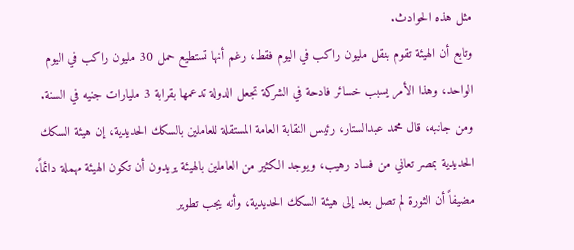مثل هذه الحوادث.
وتابع أن الهيئة تقوم بنقل مليون راكب في اليوم فقط، رغم أنها تستطيع حمل 30 مليون راكب في اليوم الواحد، وهذا الأمر يسبب خسائر فادحة في الشركة تجعل الدولة تدعمها بقرابة 3 مليارات جنيه في السنة.
ومن جانبه، قال محمد عبدالستار، رئيس النقابة العامة المستقلة للعاملين بالسكك الحديدية، إن هيئة السكك الحديدية بمصر تعاني من فساد رهيب، ويوجد الكثير من العاملين بالهيئة يريدون أن تكون الهيئة مهملة دائماً، مضيفاً أن الثورة لم تصل بعد إلى هيئة السكك الحديدية، وأنه يجب تطوير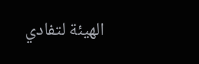الهيئة لتفادي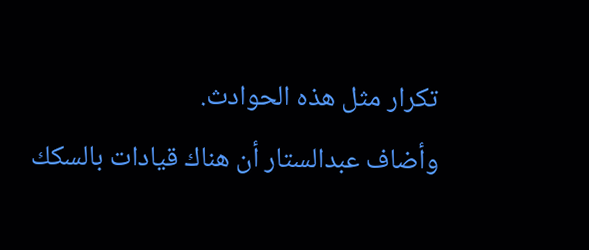تكرار مثل هذه الحوادث.
وأضاف عبدالستار أن هناك قيادات بالسكك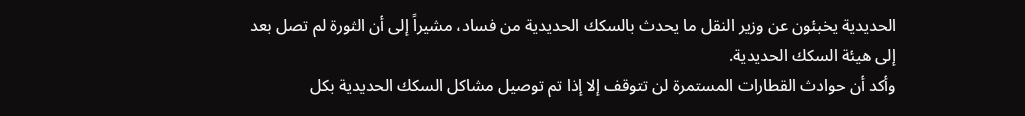الحديدية يخبئون عن وزير النقل ما يحدث بالسكك الحديدية من فساد، مشيراً إلى أن الثورة لم تصل بعد إلى هيئة السكك الحديدية.
وأكد أن حوادث القطارات المستمرة لن تتوقف إلا إذا تم توصيل مشاكل السكك الحديدية بكل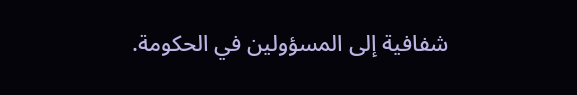شفافية إلى المسؤولين في الحكومة.